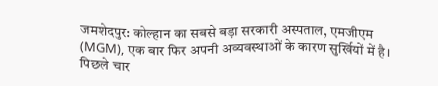जमशेदपुर: कोल्हान का सबसे बड़ा सरकारी अस्पताल, एमजीएम (MGM), एक बार फिर अपनी अव्यवस्थाओं के कारण सुर्खियों में है। पिछले चार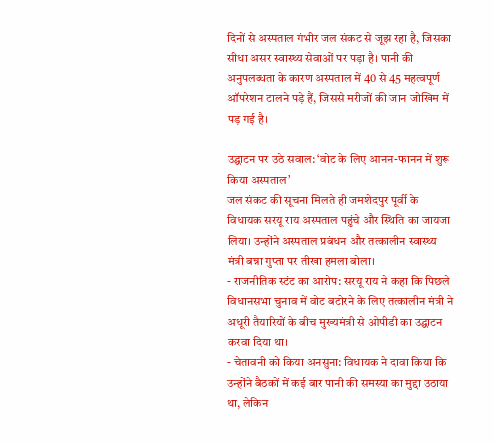दिनों से अस्पताल गंभीर जल संकट से जूझ रहा है, जिसका सीधा असर स्वास्थ्य सेवाओं पर पड़ा है। पानी की अनुपलब्धता के कारण अस्पताल में 40 से 45 महत्वपूर्ण ऑपरेशन टालने पड़े हैं, जिससे मरीजों की जान जोखिम में पड़ गई है।

उद्घाटन पर उठे सवाल: ‘वोट के लिए आनन-फानन में शुरू किया अस्पताल’
जल संकट की सूचना मिलते ही जमशेदपुर पूर्वी के विधायक सरयू राय अस्पताल पहुंचे और स्थिति का जायजा लिया। उन्होंने अस्पताल प्रबंधन और तत्कालीन स्वास्थ्य मंत्री बन्ना गुप्ता पर तीखा हमला बोला।
- राजनीतिक स्टंट का आरोप: सरयू राय ने कहा कि पिछले विधानसभा चुनाव में वोट बटोरने के लिए तत्कालीन मंत्री ने अधूरी तैयारियों के बीच मुख्यमंत्री से ओपीडी का उद्घाटन करवा दिया था।
- चेतावनी को किया अनसुना: विधायक ने दावा किया कि उन्होंने बैठकों में कई बार पानी की समस्या का मुद्दा उठाया था, लेकिन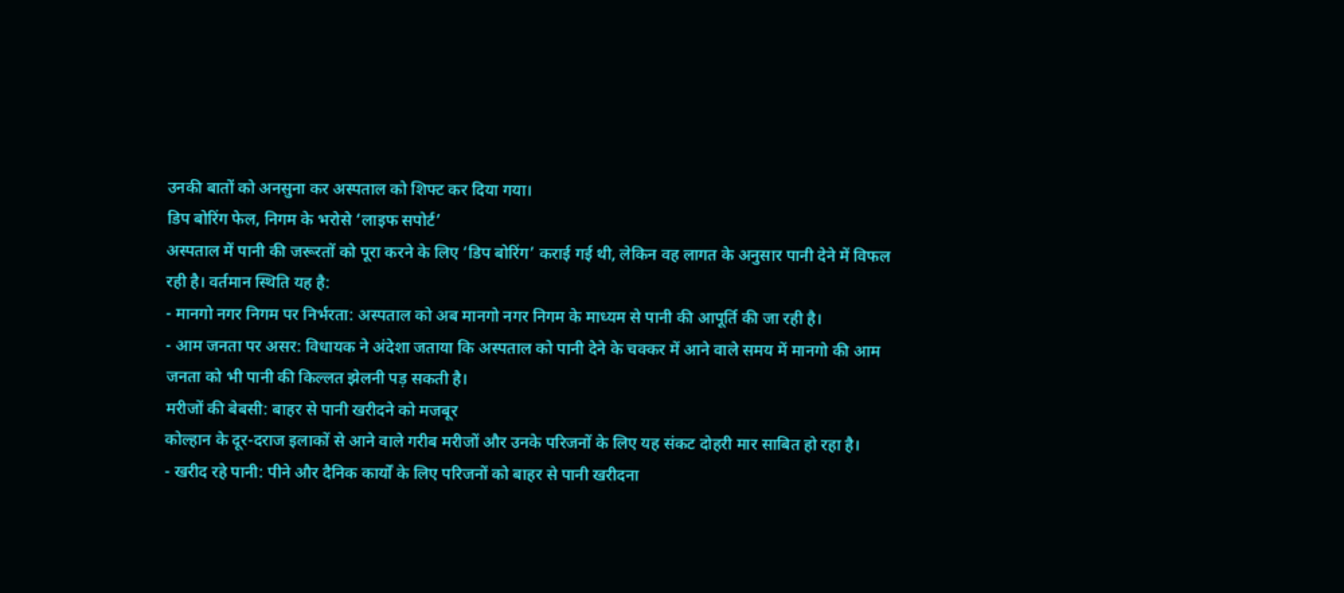उनकी बातों को अनसुना कर अस्पताल को शिफ्ट कर दिया गया।
डिप बोरिंग फेल, निगम के भरोसे ‘लाइफ सपोर्ट’
अस्पताल में पानी की जरूरतों को पूरा करने के लिए ‘डिप बोरिंग’ कराई गई थी, लेकिन वह लागत के अनुसार पानी देने में विफल रही है। वर्तमान स्थिति यह है:
- मानगो नगर निगम पर निर्भरता: अस्पताल को अब मानगो नगर निगम के माध्यम से पानी की आपूर्ति की जा रही है।
- आम जनता पर असर: विधायक ने अंदेशा जताया कि अस्पताल को पानी देने के चक्कर में आने वाले समय में मानगो की आम जनता को भी पानी की किल्लत झेलनी पड़ सकती है।
मरीजों की बेबसी: बाहर से पानी खरीदने को मजबूर
कोल्हान के दूर-दराज इलाकों से आने वाले गरीब मरीजों और उनके परिजनों के लिए यह संकट दोहरी मार साबित हो रहा है।
- खरीद रहे पानी: पीने और दैनिक कार्यों के लिए परिजनों को बाहर से पानी खरीदना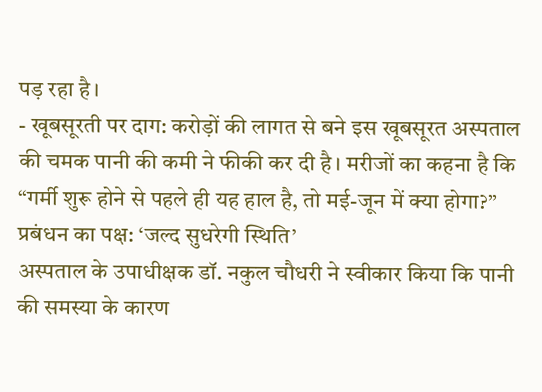पड़ रहा है।
- खूबसूरती पर दाग: करोड़ों की लागत से बने इस खूबसूरत अस्पताल की चमक पानी की कमी ने फीकी कर दी है। मरीजों का कहना है कि “गर्मी शुरू होने से पहले ही यह हाल है, तो मई-जून में क्या होगा?”
प्रबंधन का पक्ष: ‘जल्द सुधरेगी स्थिति’
अस्पताल के उपाधीक्षक डॉ. नकुल चौधरी ने स्वीकार किया कि पानी की समस्या के कारण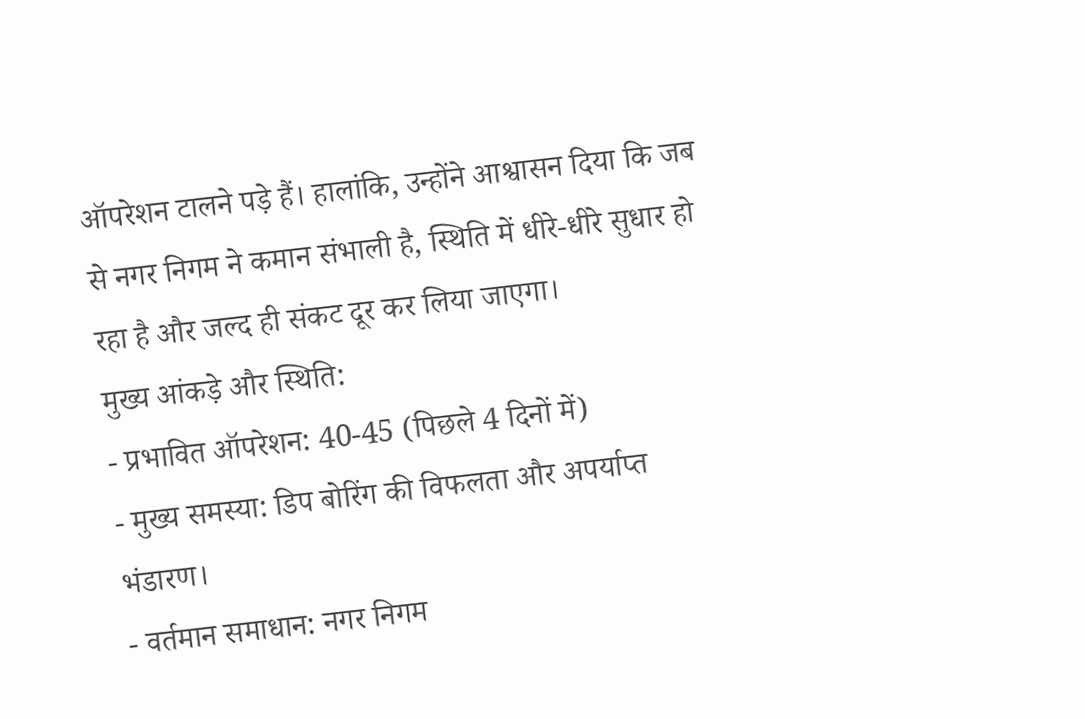ऑपरेशन टालने पड़े हैं। हालांकि, उन्होंने आश्वासन दिया कि जब से नगर निगम ने कमान संभाली है, स्थिति में धीरे-धीरे सुधार हो रहा है और जल्द ही संकट दूर कर लिया जाएगा।
मुख्य आंकड़े और स्थिति:
- प्रभावित ऑपरेशन: 40-45 (पिछले 4 दिनों में)
- मुख्य समस्या: डिप बोरिंग की विफलता और अपर्याप्त भंडारण।
- वर्तमान समाधान: नगर निगम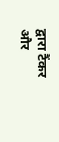द्वारा टैंकर और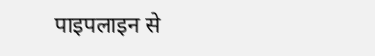पाइपलाइन से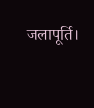जलापूर्ति।